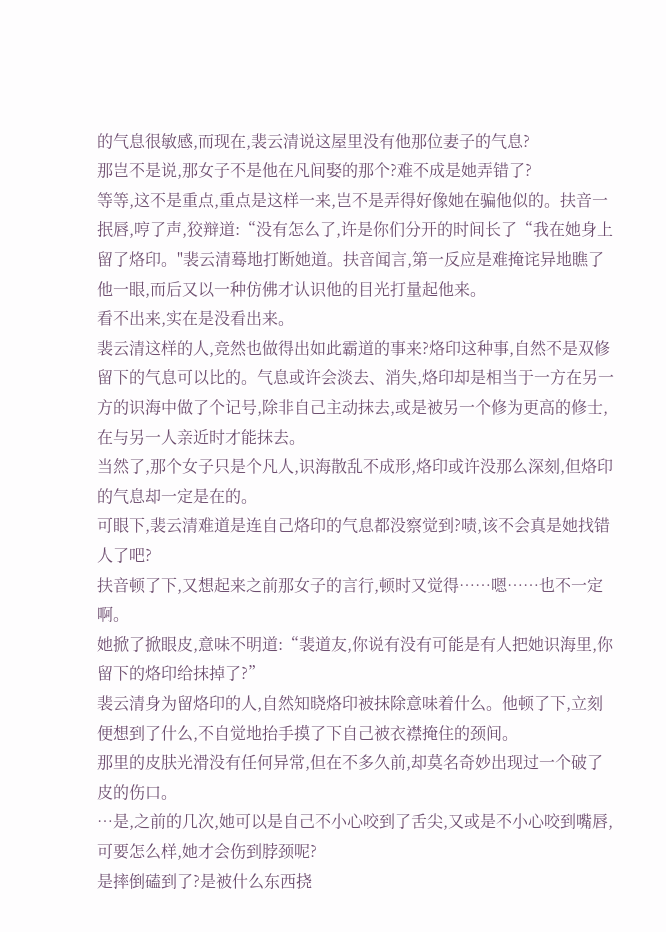的气息很敏感,而现在,裴云清说这屋里没有他那位妻子的气息?
那岂不是说,那女子不是他在凡间娶的那个?难不成是她弄错了?
等等,这不是重点,重点是这样一来,岂不是弄得好像她在骗他似的。扶音一抿唇,哼了声,狡辩道:“没有怎么了,许是你们分开的时间长了“我在她身上留了烙印。"裴云清蓦地打断她道。扶音闻言,第一反应是难掩诧异地瞧了他一眼,而后又以一种仿佛才认识他的目光打量起他来。
看不出来,实在是没看出来。
裴云清这样的人,竞然也做得出如此霸道的事来?烙印这种事,自然不是双修留下的气息可以比的。气息或许会淡去、消失,烙印却是相当于一方在另一方的识海中做了个记号,除非自己主动抹去,或是被另一个修为更高的修士,在与另一人亲近时才能抹去。
当然了,那个女子只是个凡人,识海散乱不成形,烙印或许没那么深刻,但烙印的气息却一定是在的。
可眼下,裴云清难道是连自己烙印的气息都没察觉到?啧,该不会真是她找错人了吧?
扶音顿了下,又想起来之前那女子的言行,顿时又觉得……嗯……也不一定啊。
她掀了掀眼皮,意味不明道:“裴道友,你说有没有可能是有人把她识海里,你留下的烙印给抹掉了?”
裴云清身为留烙印的人,自然知晓烙印被抹除意味着什么。他顿了下,立刻便想到了什么,不自觉地抬手摸了下自己被衣襟掩住的颈间。
那里的皮肤光滑没有任何异常,但在不多久前,却莫名奇妙出现过一个破了皮的伤口。
…是,之前的几次,她可以是自己不小心咬到了舌尖,又或是不小心咬到嘴唇,
可要怎么样,她才会伤到脖颈呢?
是摔倒磕到了?是被什么东西挠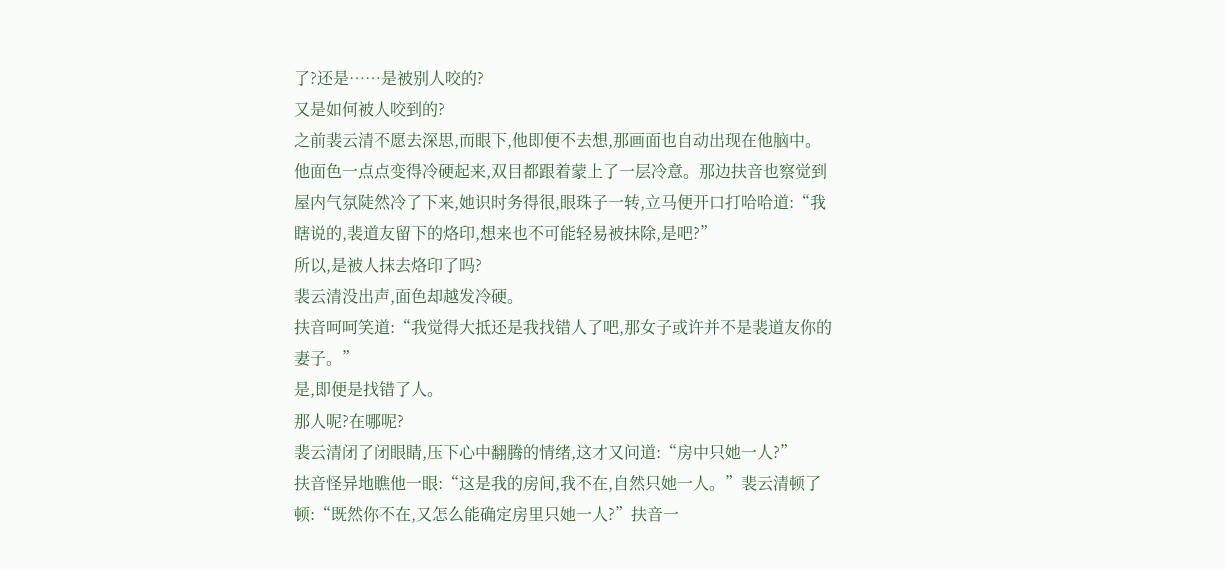了?还是……是被别人咬的?
又是如何被人咬到的?
之前裴云清不愿去深思,而眼下,他即便不去想,那画面也自动出现在他脑中。
他面色一点点变得冷硬起来,双目都跟着蒙上了一层冷意。那边扶音也察觉到屋内气氛陡然冷了下来,她识时务得很,眼珠子一转,立马便开口打哈哈道:“我瞎说的,裴道友留下的烙印,想来也不可能轻易被抹除,是吧?”
所以,是被人抹去烙印了吗?
裴云清没出声,面色却越发冷硬。
扶音呵呵笑道:“我觉得大抵还是我找错人了吧,那女子或许并不是裴道友你的妻子。”
是,即便是找错了人。
那人呢?在哪呢?
裴云清闭了闭眼睛,压下心中翻腾的情绪,这才又问道:“房中只她一人?”
扶音怪异地瞧他一眼:“这是我的房间,我不在,自然只她一人。”裴云清顿了顿:“既然你不在,又怎么能确定房里只她一人?”扶音一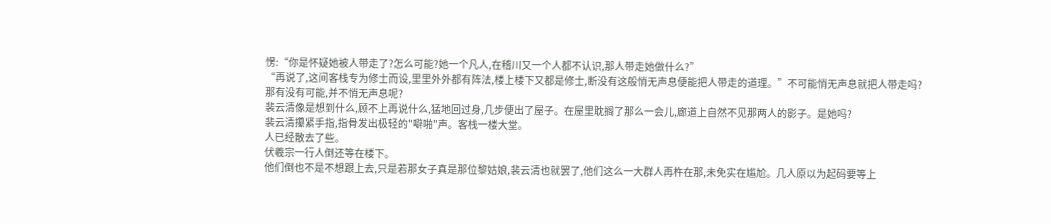愣:“你是怀疑她被人带走了?怎么可能?她一个凡人,在稽川又一个人都不认识,那人带走她做什么?”
“再说了,这间客栈专为修士而设,里里外外都有阵法,楼上楼下又都是修士,断没有这般悄无声息便能把人带走的道理。”不可能悄无声息就把人带走吗?
那有没有可能,并不悄无声息呢?
裴云清像是想到什么,顾不上再说什么,猛地回过身,几步便出了屋子。在屋里耽搁了那么一会儿,廊道上自然不见那两人的影子。是她吗?
裴云清攥紧手指,指骨发出极轻的"噼啪"声。客栈一楼大堂。
人已经散去了些。
伏羲宗一行人倒还等在楼下。
他们倒也不是不想跟上去,只是若那女子真是那位黎姑娘,裴云清也就罢了,他们这么一大群人再杵在那,未免实在尴尬。几人原以为起码要等上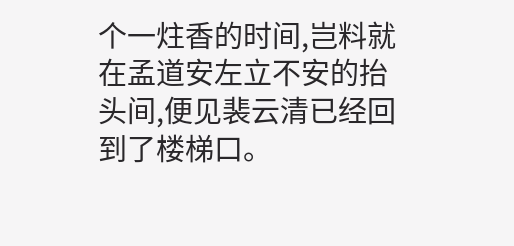个一炷香的时间,岂料就在孟道安左立不安的抬头间,便见裴云清已经回到了楼梯口。